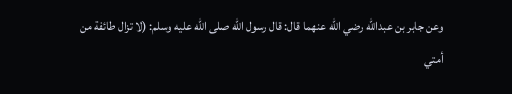وعن جابر بن عبدالله رضي الله عنهما قال: قال رسول الله صلى الله عليه وسلم: (لا تزال طائفة من أمتي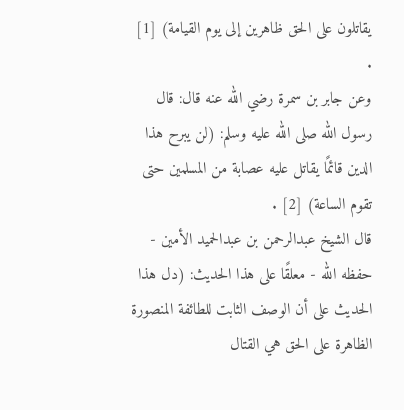يقاتلون على الحق ظاهرين إلى يوم القيامة) [1] .
وعن جابر بن سمرة رضي الله عنه قال: قال رسول الله صلى الله عليه وسلم: (لن يبرح هذا الدين قائمًا يقاتل عليه عصابة من المسلمين حتى تقوم الساعة) [2] .
قال الشيخ عبدالرحمن بن عبدالحميد الأمين - حفظه الله - معلقًا على هذا الحديث: (دل هذا الحديث على أن الوصف الثابت للطائفة المنصورة الظاهرة على الحق هي القتال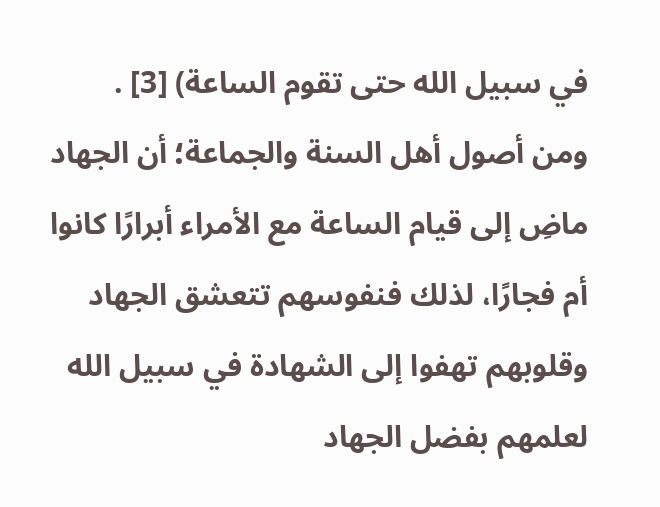في سبيل الله حتى تقوم الساعة) [3] .
ومن أصول أهل السنة والجماعة؛ أن الجهاد ماضِ إلى قيام الساعة مع الأمراء أبرارًا كانوا أم فجارًا، لذلك فنفوسهم تتعشق الجهاد وقلوبهم تهفوا إلى الشهادة في سبيل الله لعلمهم بفضل الجهاد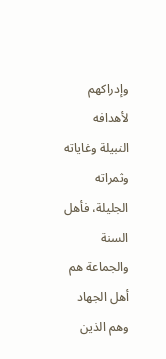وإدراكهم لأهدافه النبيلة وغاياته وثمراته الجليلة، فأهل السنة والجماعة هم أهل الجهاد وهم الذين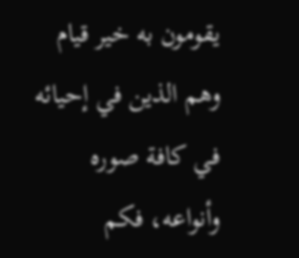يقومون به خير قيام وهم الذين في إحيائه في كافة صوره وأنواعه، فكم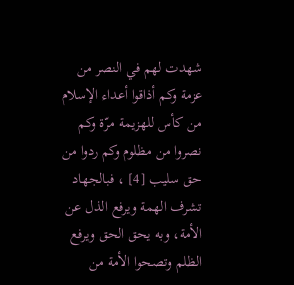شهدت لهم في النصر من عزمة وكم أذاقوا أعداء الإسلام من كأس للهزيمة مرّة وكم نصروا من مظلوم وكم ردوا من حق سليب [4] ، فبالجهاد تشرف الهمة ويرفع الذل عن الأمة، وبه يحق الحق ويرفع الظلم وتصحوا الأمة من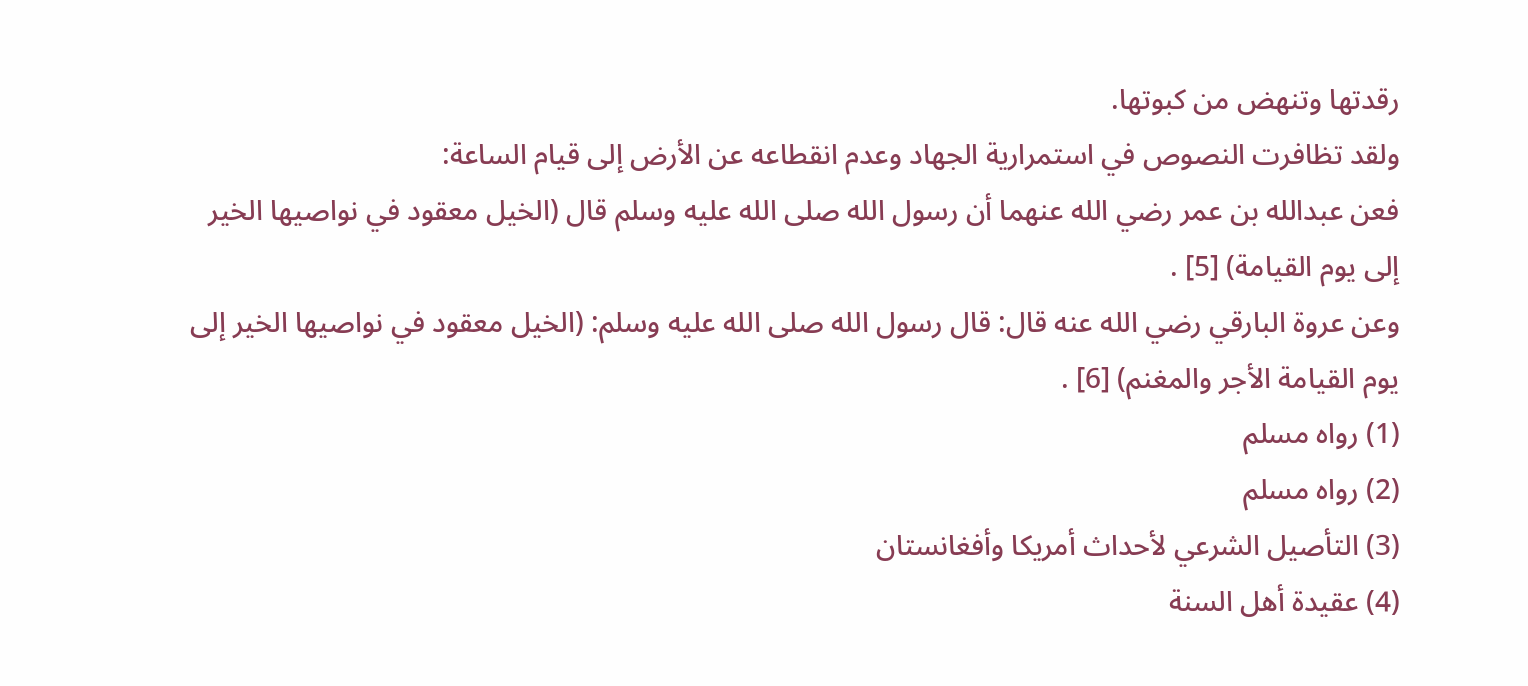رقدتها وتنهض من كبوتها.
ولقد تظافرت النصوص في استمرارية الجهاد وعدم انقطاعه عن الأرض إلى قيام الساعة:
فعن عبدالله بن عمر رضي الله عنهما أن رسول الله صلى الله عليه وسلم قال (الخيل معقود في نواصيها الخير إلى يوم القيامة) [5] .
وعن عروة البارقي رضي الله عنه قال: قال رسول الله صلى الله عليه وسلم: (الخيل معقود في نواصيها الخير إلى يوم القيامة الأجر والمغنم) [6] .
(1) رواه مسلم
(2) رواه مسلم
(3) التأصيل الشرعي لأحداث أمريكا وأفغانستان
(4) عقيدة أهل السنة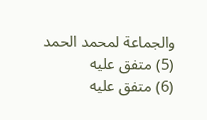والجماعة لمحمد الحمد
(5) متفق عليه
(6) متفق عليه